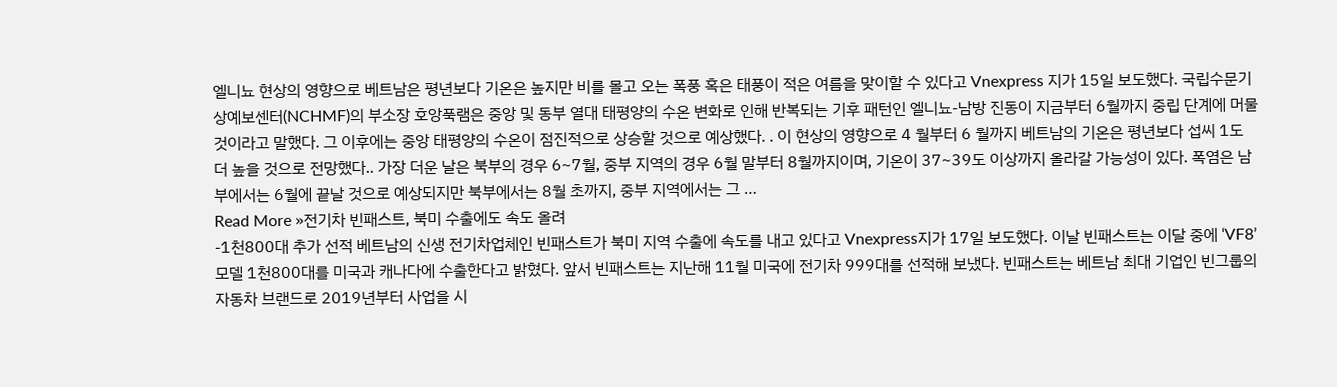엘니뇨 현상의 영향으로 베트남은 평년보다 기온은 높지만 비를 몰고 오는 폭풍 혹은 태풍이 적은 여름을 맞이할 수 있다고 Vnexpress 지가 15일 보도했다. 국립수문기상예보센터(NCHMF)의 부소장 호앙푹램은 중앙 및 동부 열대 태평양의 수온 변화로 인해 반복되는 기후 패턴인 엘니뇨-남방 진동이 지금부터 6월까지 중립 단계에 머물 것이라고 말했다. 그 이후에는 중앙 태평양의 수온이 점진적으로 상승할 것으로 예상했다. . 이 현상의 영향으로 4 월부터 6 월까지 베트남의 기온은 평년보다 섭씨 1도 더 높을 것으로 전망했다.. 가장 더운 날은 북부의 경우 6~7월, 중부 지역의 경우 6월 말부터 8월까지이며, 기온이 37~39도 이상까지 올라갈 가능성이 있다. 폭염은 남부에서는 6월에 끝날 것으로 예상되지만 북부에서는 8월 초까지, 중부 지역에서는 그 …
Read More »전기차 빈패스트, 북미 수출에도 속도 올려
-1천800대 추가 선적 베트남의 신생 전기차업체인 빈패스트가 북미 지역 수출에 속도를 내고 있다고 Vnexpress지가 17일 보도했다. 이날 빈패스트는 이달 중에 ‘VF8’ 모델 1천800대를 미국과 캐나다에 수출한다고 밝혔다. 앞서 빈패스트는 지난해 11월 미국에 전기차 999대를 선적해 보냈다. 빈패스트는 베트남 최대 기업인 빈그룹의 자동차 브랜드로 2019년부터 사업을 시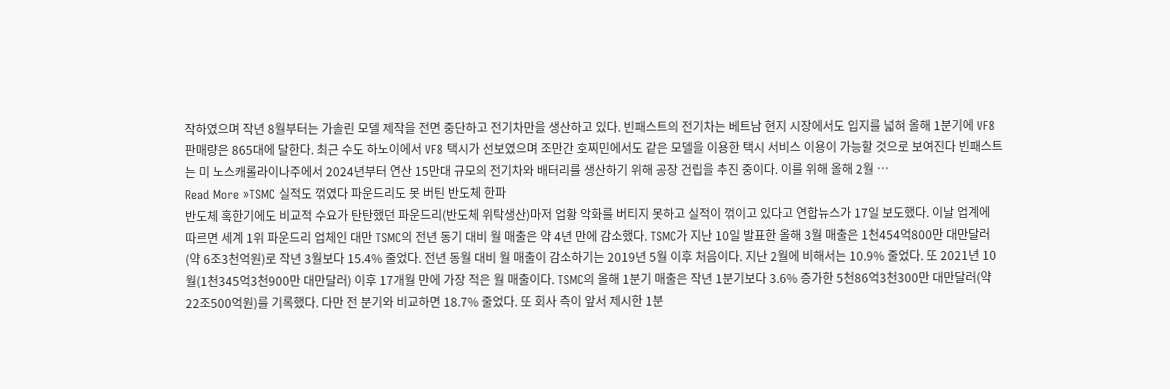작하였으며 작년 8월부터는 가솔린 모델 제작을 전면 중단하고 전기차만을 생산하고 있다. 빈패스트의 전기차는 베트남 현지 시장에서도 입지를 넓혀 올해 1분기에 VF8 판매량은 865대에 달한다. 최근 수도 하노이에서 VF8 택시가 선보였으며 조만간 호찌민에서도 같은 모델을 이용한 택시 서비스 이용이 가능할 것으로 보여진다 빈패스트는 미 노스캐롤라이나주에서 2024년부터 연산 15만대 규모의 전기차와 배터리를 생산하기 위해 공장 건립을 추진 중이다. 이를 위해 올해 2월 …
Read More »TSMC 실적도 꺾였다 파운드리도 못 버틴 반도체 한파
반도체 혹한기에도 비교적 수요가 탄탄했던 파운드리(반도체 위탁생산)마저 업황 악화를 버티지 못하고 실적이 꺾이고 있다고 연합뉴스가 17일 보도했다. 이날 업계에 따르면 세계 1위 파운드리 업체인 대만 TSMC의 전년 동기 대비 월 매출은 약 4년 만에 감소했다. TSMC가 지난 10일 발표한 올해 3월 매출은 1천454억800만 대만달러(약 6조3천억원)로 작년 3월보다 15.4% 줄었다. 전년 동월 대비 월 매출이 감소하기는 2019년 5월 이후 처음이다. 지난 2월에 비해서는 10.9% 줄었다. 또 2021년 10월(1천345억3천900만 대만달러) 이후 17개월 만에 가장 적은 월 매출이다. TSMC의 올해 1분기 매출은 작년 1분기보다 3.6% 증가한 5천86억3천300만 대만달러(약 22조500억원)를 기록했다. 다만 전 분기와 비교하면 18.7% 줄었다. 또 회사 측이 앞서 제시한 1분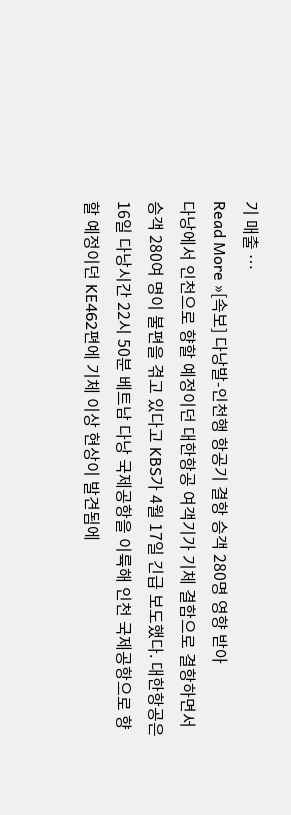기 매출 …
Read More »[속보] 다낭발-인천행 항공기 결항 승객 280명 영향 받아
다낭에서 인천으로 향할 예정이던 대한항공 여객기가 기체 결함으로 결항하면서 승객 280여 명이 불편을 겪고 있다고 KBS가 4월 17일 긴급 보도했다. 대한항공은 16일 다낭시간 22시 50분 베트남 다낭 국제공항을 이륙해 인천 국제공항으로 향할 예정이던 KE462편에 기체 이상 현상이 발견됨에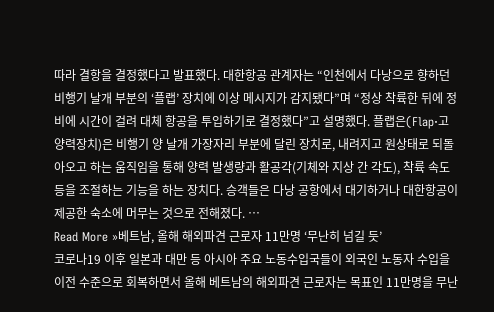따라 결항을 결정했다고 발표했다. 대한항공 관계자는 “인천에서 다낭으로 향하던 비행기 날개 부분의 ‘플랩’ 장치에 이상 메시지가 감지됐다”며 “정상 착륙한 뒤에 정비에 시간이 걸려 대체 항공을 투입하기로 결정했다”고 설명했다. 플랩은(Flap·고양력장치)은 비행기 양 날개 가장자리 부분에 달린 장치로, 내려지고 원상태로 되돌아오고 하는 움직임을 통해 양력 발생량과 활공각(기체와 지상 간 각도), 착륙 속도 등을 조절하는 기능을 하는 장치다. 승객들은 다낭 공항에서 대기하거나 대한항공이 제공한 숙소에 머무는 것으로 전해졌다. …
Read More »베트남, 올해 해외파견 근로자 11만명 ‘무난히 넘길 듯’
코로나19 이후 일본과 대만 등 아시아 주요 노동수입국들이 외국인 노동자 수입을 이전 수준으로 회복하면서 올해 베트남의 해외파견 근로자는 목표인 11만명을 무난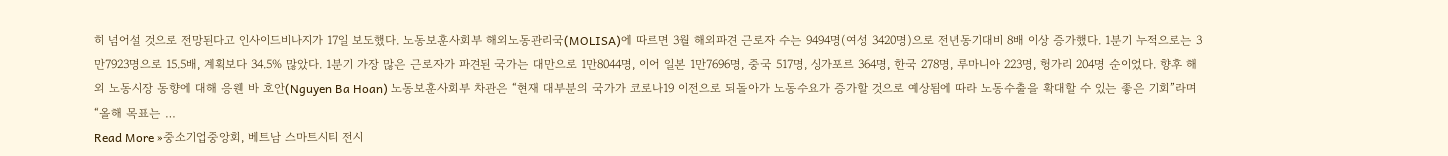히 넘어설 것으로 전망된다고 인사이드비나지가 17일 보도했다. 노동보훈사회부 해외노동관리국(MOLISA)에 따르면 3월 해외파견 근로자 수는 9494명(여성 3420명)으로 전년동기대비 8배 이상 증가했다. 1분기 누적으로는 3만7923명으로 15.5배, 계획보다 34.5% 많았다. 1분기 가장 많은 근로자가 파견된 국가는 대만으로 1만8044명, 이어 일본 1만7696명, 중국 517명, 싱가포르 364명, 한국 278명, 루마니아 223명, 헝가리 204명 순이었다. 향후 해외 노동시장 동향에 대해 응웬 바 호안(Nguyen Ba Hoan) 노동보훈사회부 차관은 “현재 대부분의 국가가 코로나19 이전으로 되돌아가 노동수요가 증가할 것으로 예상됨에 따라 노동수출을 확대할 수 있는 좋은 기회”라며 “올해 목표는 …
Read More »중소기업중앙회, 베트남 스마트시티 전시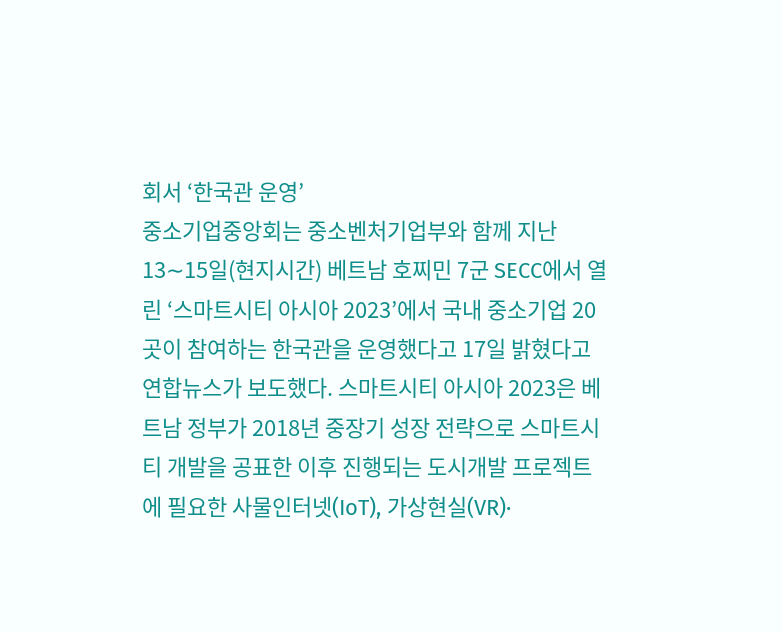회서 ‘한국관 운영’
중소기업중앙회는 중소벤처기업부와 함께 지난 13∼15일(현지시간) 베트남 호찌민 7군 SECC에서 열린 ‘스마트시티 아시아 2023’에서 국내 중소기업 20곳이 참여하는 한국관을 운영했다고 17일 밝혔다고 연합뉴스가 보도했다. 스마트시티 아시아 2023은 베트남 정부가 2018년 중장기 성장 전략으로 스마트시티 개발을 공표한 이후 진행되는 도시개발 프로젝트에 필요한 사물인터넷(IoT), 가상현실(VR)·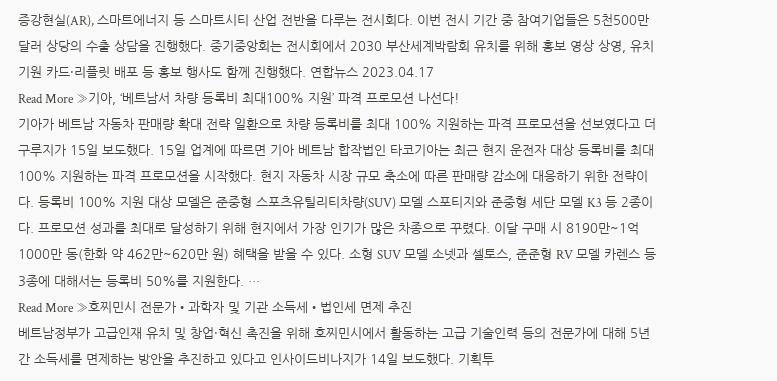증강현실(AR), 스마트에너지 등 스마트시티 산업 전반을 다루는 전시회다. 이번 전시 기간 중 참여기업들은 5천500만달러 상당의 수출 상담을 진행했다. 중기중앙회는 전시회에서 2030 부산세계박람회 유치를 위해 홍보 영상 상영, 유치 기원 카드·리플릿 배포 등 홍보 행사도 함께 진행했다. 연합뉴스 2023.04.17
Read More »기아, ‘베트남서 차량 등록비 최대100% 지원’ 파격 프로모션 나선다!
기아가 베트남 자동차 판매량 확대 전략 일환으로 차량 등록비를 최대 100% 지원하는 파격 프로모션을 선보였다고 더구루지가 15일 보도했다. 15일 업계에 따르면 기아 베트남 합작법인 타코기아는 최근 현지 운전자 대상 등록비를 최대 100% 지원하는 파격 프로모션을 시작했다. 현지 자동차 시장 규모 축소에 따른 판매량 감소에 대응하기 위한 전략이다. 등록비 100% 지원 대상 모델은 준중형 스포츠유틸리티차량(SUV) 모델 스포티지와 준중형 세단 모델 K3 등 2종이다. 프로모션 성과를 최대로 달성하기 위해 현지에서 가장 인기가 많은 차종으로 꾸렸다. 이달 구매 시 8190만~1억1000만 동(한화 약 462만~620만 원) 혜택을 받을 수 있다. 소형 SUV 모델 소넷과 셀토스, 준준형 RV 모델 카렌스 등 3종에 대해서는 등록비 50%를 지원한다. …
Read More »호찌민시 전문가•과학자 및 기관 소득세•법인세 면제 추진
베트남정부가 고급인재 유치 및 창업·혁신 촉진을 위해 호찌민시에서 활동하는 고급 기술인력 등의 전문가에 대해 5년간 소득세를 면제하는 방안을 추진하고 있다고 인사이드비나지가 14일 보도했다. 기획투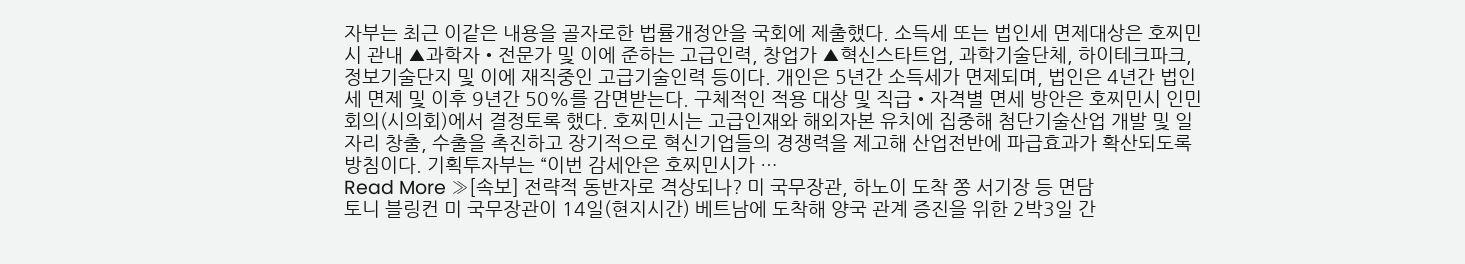자부는 최근 이같은 내용을 골자로한 법률개정안을 국회에 제출했다. 소득세 또는 법인세 면제대상은 호찌민시 관내 ▲과학자•전문가 및 이에 준하는 고급인력, 창업가 ▲혁신스타트업, 과학기술단체, 하이테크파크, 정보기술단지 및 이에 재직중인 고급기술인력 등이다. 개인은 5년간 소득세가 면제되며, 법인은 4년간 법인세 면제 및 이후 9년간 50%를 감면받는다. 구체적인 적용 대상 및 직급•자격별 면세 방안은 호찌민시 인민회의(시의회)에서 결정토록 했다. 호찌민시는 고급인재와 해외자본 유치에 집중해 첨단기술산업 개발 및 일자리 창출, 수출을 촉진하고 장기적으로 혁신기업들의 경쟁력을 제고해 산업전반에 파급효과가 확산되도록 방침이다. 기획투자부는 “이번 감세안은 호찌민시가 …
Read More »[속보] 전략적 동반자로 격상되나? 미 국무장관, 하노이 도착 쫑 서기장 등 면담
토니 블링컨 미 국무장관이 14일(현지시간) 베트남에 도착해 양국 관계 증진을 위한 2박3일 간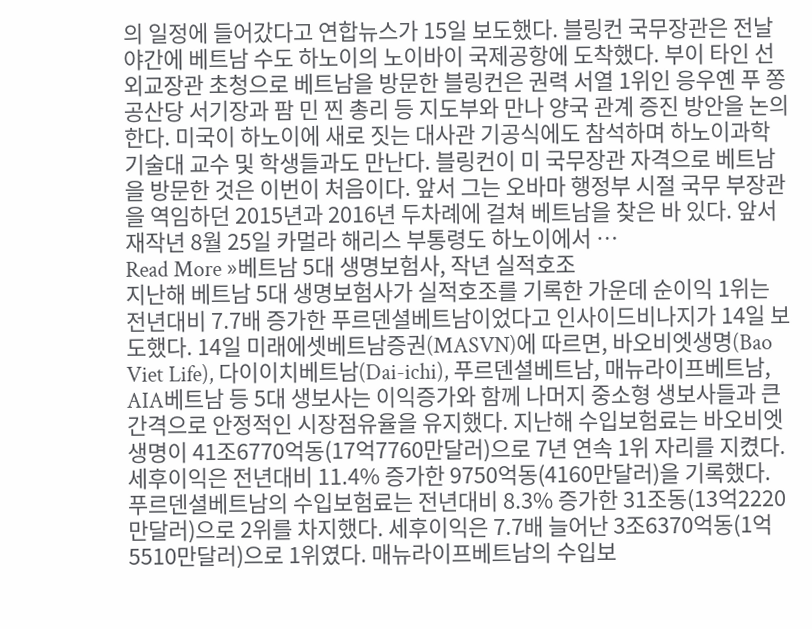의 일정에 들어갔다고 연합뉴스가 15일 보도했다. 블링컨 국무장관은 전날 야간에 베트남 수도 하노이의 노이바이 국제공항에 도착했다. 부이 타인 선 외교장관 초청으로 베트남을 방문한 블링컨은 권력 서열 1위인 응우옌 푸 쫑 공산당 서기장과 팜 민 찐 총리 등 지도부와 만나 양국 관계 증진 방안을 논의한다. 미국이 하노이에 새로 짓는 대사관 기공식에도 참석하며 하노이과학기술대 교수 및 학생들과도 만난다. 블링컨이 미 국무장관 자격으로 베트남을 방문한 것은 이번이 처음이다. 앞서 그는 오바마 행정부 시절 국무 부장관을 역임하던 2015년과 2016년 두차례에 걸쳐 베트남을 찾은 바 있다. 앞서 재작년 8월 25일 카멀라 해리스 부통령도 하노이에서 …
Read More »베트남 5대 생명보험사, 작년 실적호조
지난해 베트남 5대 생명보험사가 실적호조를 기록한 가운데 순이익 1위는 전년대비 7.7배 증가한 푸르덴셜베트남이었다고 인사이드비나지가 14일 보도했다. 14일 미래에셋베트남증권(MASVN)에 따르면, 바오비엣생명(Bao Viet Life), 다이이치베트남(Dai-ichi), 푸르덴셜베트남, 매뉴라이프베트남, AIA베트남 등 5대 생보사는 이익증가와 함께 나머지 중소형 생보사들과 큰 간격으로 안정적인 시장점유율을 유지했다. 지난해 수입보험료는 바오비엣생명이 41조6770억동(17억7760만달러)으로 7년 연속 1위 자리를 지켰다. 세후이익은 전년대비 11.4% 증가한 9750억동(4160만달러)을 기록했다. 푸르덴셜베트남의 수입보험료는 전년대비 8.3% 증가한 31조동(13억2220만달러)으로 2위를 차지했다. 세후이익은 7.7배 늘어난 3조6370억동(1억5510만달러)으로 1위였다. 매뉴라이프베트남의 수입보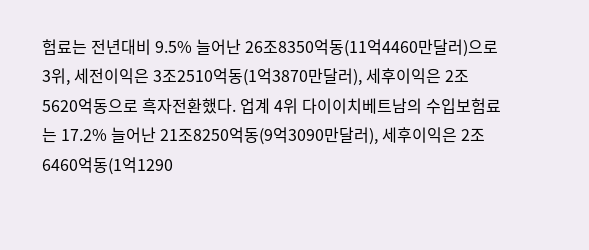험료는 전년대비 9.5% 늘어난 26조8350억동(11억4460만달러)으로 3위, 세전이익은 3조2510억동(1억3870만달러), 세후이익은 2조5620억동으로 흑자전환했다. 업계 4위 다이이치베트남의 수입보험료는 17.2% 늘어난 21조8250억동(9억3090만달러), 세후이익은 2조6460억동(1억1290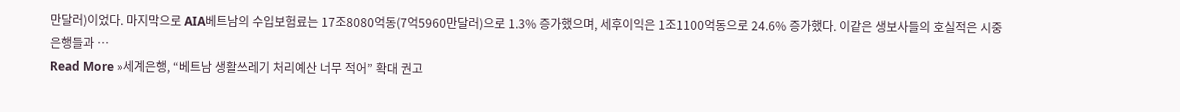만달러)이었다. 마지막으로 AIA베트남의 수입보험료는 17조8080억동(7억5960만달러)으로 1.3% 증가했으며, 세후이익은 1조1100억동으로 24.6% 증가했다. 이같은 생보사들의 호실적은 시중은행들과 …
Read More »세계은행, “베트남 생활쓰레기 처리예산 너무 적어” 확대 권고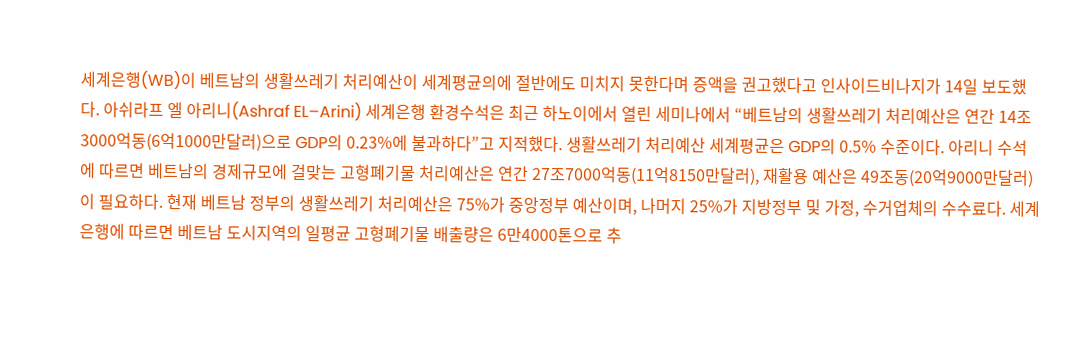세계은행(WB)이 베트남의 생활쓰레기 처리예산이 세계평균의에 절반에도 미치지 못한다며 증액을 권고했다고 인사이드비나지가 14일 보도했다. 아쉬라프 엘 아리니(Ashraf EL–Arini) 세계은행 환경수석은 최근 하노이에서 열린 세미나에서 “베트남의 생활쓰레기 처리예산은 연간 14조3000억동(6억1000만달러)으로 GDP의 0.23%에 불과하다”고 지적했다. 생활쓰레기 처리예산 세계평균은 GDP의 0.5% 수준이다. 아리니 수석에 따르면 베트남의 경제규모에 걸맞는 고형폐기물 처리예산은 연간 27조7000억동(11억8150만달러), 재활용 예산은 49조동(20억9000만달러)이 필요하다. 현재 베트남 정부의 생활쓰레기 처리예산은 75%가 중앙정부 예산이며, 나머지 25%가 지방정부 및 가정, 수거업체의 수수료다. 세계은행에 따르면 베트남 도시지역의 일평균 고형폐기물 배출량은 6만4000톤으로 추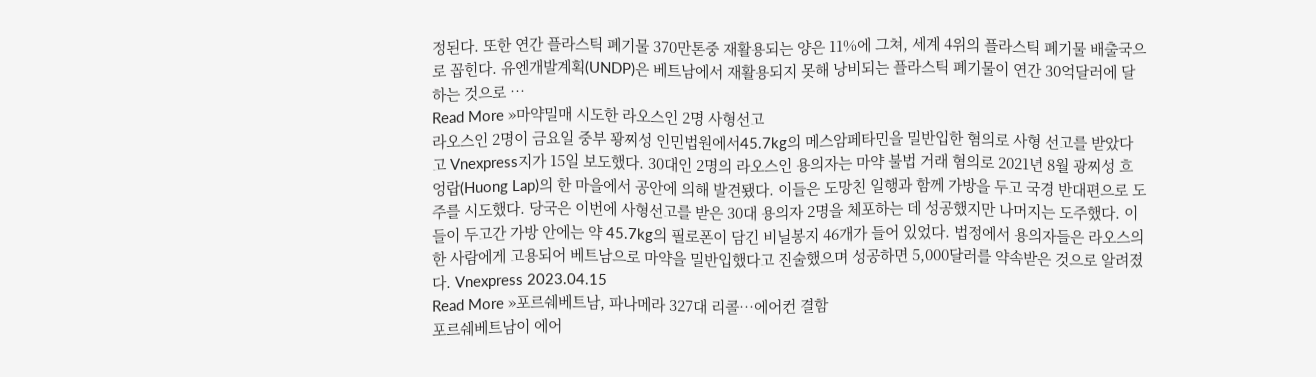정된다. 또한 연간 플라스틱 폐기물 370만톤중 재활용되는 양은 11%에 그쳐, 세계 4위의 플라스틱 폐기물 배출국으로 꼽힌다. 유엔개발계획(UNDP)은 베트남에서 재활용되지 못해 낭비되는 플라스틱 폐기물이 연간 30억달러에 달하는 것으로 …
Read More »마약밀매 시도한 라오스인 2명 사형선고
라오스인 2명이 금요일 중부 꽝찌성 인민법원에서45.7kg의 메스암페타민을 밀반입한 혐의로 사형 선고를 받았다고 Vnexpress지가 15일 보도했다. 30대인 2명의 라오스인 용의자는 마약 불법 거래 혐의로 2021년 8월 광찌성 흐엉랍(Huong Lap)의 한 마을에서 공안에 의해 발견됐다. 이들은 도망친 일행과 함께 가방을 두고 국경 반대편으로 도주를 시도했다. 당국은 이번에 사형선고를 받은 30대 용의자 2명을 체포하는 데 성공했지만 나머지는 도주했다. 이들이 두고간 가방 안에는 약 45.7kg의 필로폰이 담긴 비닐봉지 46개가 들어 있었다. 법정에서 용의자들은 라오스의 한 사람에게 고용되어 베트남으로 마약을 밀반입했다고 진술했으며 성공하면 5,000달러를 약속받은 것으로 알려졌다. Vnexpress 2023.04.15
Read More »포르쉐베트남, 파나메라 327대 리콜…에어컨 결함
포르쉐베트남이 에어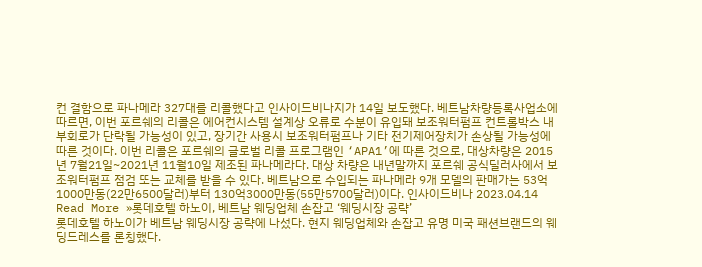컨 결함으로 파나메라 327대를 리콜했다고 인사이드비나지가 14일 보도했다. 베트남차량등록사업소에 따르면, 이번 포르쉐의 리콜은 에어컨시스템 설계상 오류로 수분이 유입돼 보조워터펌프 컨트롤박스 내부회로가 단락될 가능성이 있고, 장기간 사용시 보조워터펌프나 기타 전기제어장치가 손상될 가능성에 따른 것이다. 이번 리콜은 포르쉐의 글로벌 리콜 프로그램인 ‘APA1’에 따른 것으로, 대상차량은 2015년 7월21일~2021년 11월10일 제조된 파나메라다. 대상 차량은 내년말까지 포르쉐 공식딜러사에서 보조워터펌프 점검 또는 교체를 받을 수 있다. 베트남으로 수입되는 파나메라 9개 모델의 판매가는 53억1000만동(22만6500달러)부터 130억3000만동(55만5700달러)이다. 인사이드비나 2023.04.14
Read More »롯데호텔 하노이, 베트남 웨딩업체 손잡고 ‘웨딩시장 공략’
롯데호텔 하노이가 베트남 웨딩시장 공략에 나섰다. 현지 웨딩업체와 손잡고 유명 미국 패션브랜드의 웨딩드레스를 론칭했다.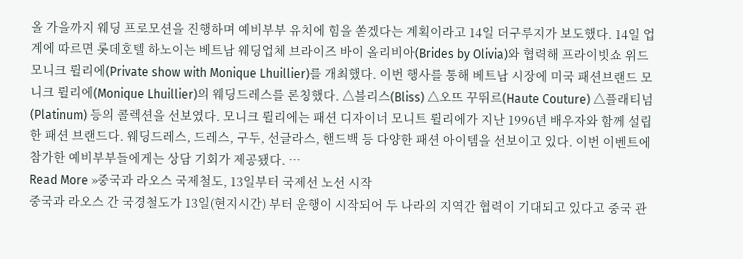올 가을까지 웨딩 프로모션을 진행하며 예비부부 유치에 힘을 쏟겠다는 계획이라고 14일 더구루지가 보도했다. 14일 업계에 따르면 롯데호텔 하노이는 베트남 웨딩업체 브라이즈 바이 올리비아(Brides by Olivia)와 협력해 프라이빗쇼 위드 모니크 륄리에(Private show with Monique Lhuillier)를 개최했다. 이번 행사를 통해 베트남 시장에 미국 패션브랜드 모니크 륄리에(Monique Lhuillier)의 웨딩드레스를 론칭했다. △블리스(Bliss) △오뜨 꾸뛰르(Haute Couture) △플래티넘(Platinum) 등의 콜렉션을 선보였다. 모니크 륄리에는 패션 디자이너 모니트 륄리에가 지난 1996년 배우자와 함께 설립한 패션 브랜드다. 웨딩드레스, 드레스, 구두, 선글라스, 핸드백 등 다양한 패션 아이템을 선보이고 있다. 이번 이벤트에 참가한 예비부부들에게는 상담 기회가 제공됐다. …
Read More »중국과 라오스 국제철도, 13일부터 국제선 노선 시작
중국과 라오스 간 국경철도가 13일(현지시간) 부터 운행이 시작되어 두 나라의 지역간 협력이 기대되고 있다고 중국 관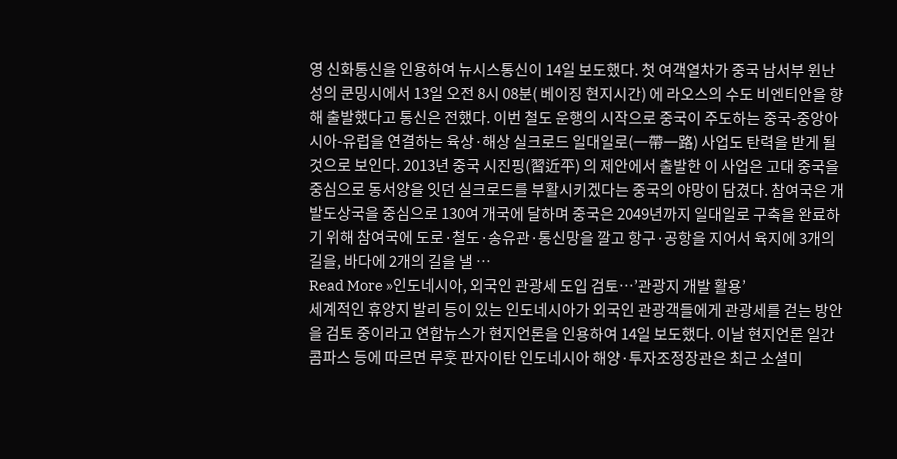영 신화통신을 인용하여 뉴시스통신이 14일 보도했다. 첫 여객열차가 중국 남서부 윈난성의 쿤밍시에서 13일 오전 8시 08분( 베이징 현지시간) 에 라오스의 수도 비엔티안을 향해 출발했다고 통신은 전했다. 이번 철도 운행의 시작으로 중국이 주도하는 중국-중앙아시아-유럽을 연결하는 육상·해상 실크로드 일대일로(一帶一路) 사업도 탄력을 받게 될 것으로 보인다. 2013년 중국 시진핑(習近平) 의 제안에서 출발한 이 사업은 고대 중국을 중심으로 동서양을 잇던 실크로드를 부활시키겠다는 중국의 야망이 담겼다. 참여국은 개발도상국을 중심으로 130여 개국에 달하며 중국은 2049년까지 일대일로 구축을 완료하기 위해 참여국에 도로·철도·송유관·통신망을 깔고 항구·공항을 지어서 육지에 3개의 길을, 바다에 2개의 길을 낼 …
Read More »인도네시아, 외국인 관광세 도입 검토…’관광지 개발 활용’
세계적인 휴양지 발리 등이 있는 인도네시아가 외국인 관광객들에게 관광세를 걷는 방안을 검토 중이라고 연합뉴스가 현지언론을 인용하여 14일 보도했다. 이날 현지언론 일간 콤파스 등에 따르면 루훗 판자이탄 인도네시아 해양·투자조정장관은 최근 소셜미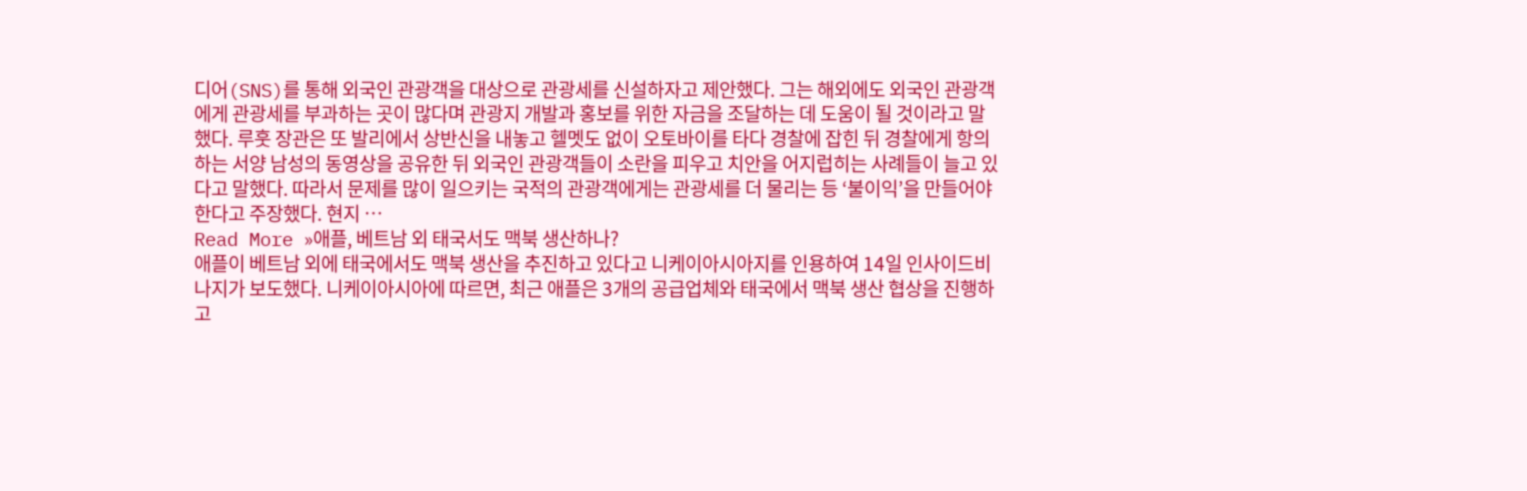디어(SNS)를 통해 외국인 관광객을 대상으로 관광세를 신설하자고 제안했다. 그는 해외에도 외국인 관광객에게 관광세를 부과하는 곳이 많다며 관광지 개발과 홍보를 위한 자금을 조달하는 데 도움이 될 것이라고 말했다. 루훗 장관은 또 발리에서 상반신을 내놓고 헬멧도 없이 오토바이를 타다 경찰에 잡힌 뒤 경찰에게 항의하는 서양 남성의 동영상을 공유한 뒤 외국인 관광객들이 소란을 피우고 치안을 어지럽히는 사례들이 늘고 있다고 말했다. 따라서 문제를 많이 일으키는 국적의 관광객에게는 관광세를 더 물리는 등 ‘불이익’을 만들어야 한다고 주장했다. 현지 …
Read More »애플, 베트남 외 태국서도 맥북 생산하나?
애플이 베트남 외에 태국에서도 맥북 생산을 추진하고 있다고 니케이아시아지를 인용하여 14일 인사이드비나지가 보도했다. 니케이아시아에 따르면, 최근 애플은 3개의 공급업체와 태국에서 맥북 생산 협상을 진행하고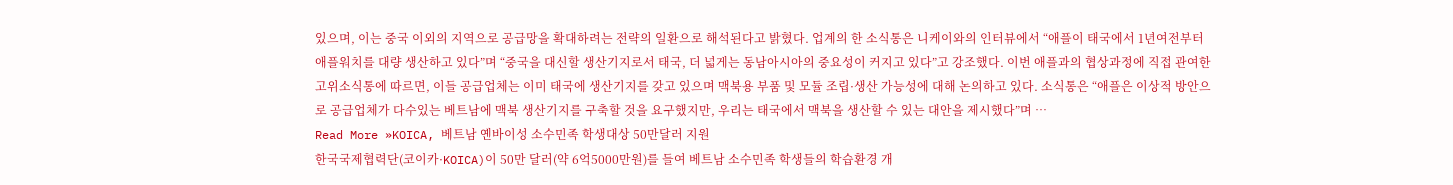있으며, 이는 중국 이외의 지역으로 공급망을 확대하려는 전략의 일환으로 해석된다고 밝혔다. 업계의 한 소식통은 니케이와의 인터뷰에서 “애플이 태국에서 1년여전부터 애플워치를 대량 생산하고 있다”며 “중국을 대신할 생산기지로서 태국, 더 넓게는 동남아시아의 중요성이 커지고 있다”고 강조했다. 이번 애플과의 협상과정에 직접 관여한 고위소식통에 따르면, 이들 공급업체는 이미 태국에 생산기지를 갖고 있으며 맥북용 부품 및 모듈 조립·생산 가능성에 대해 논의하고 있다. 소식통은 “애플은 이상적 방안으로 공급업체가 다수있는 베트남에 맥북 생산기지를 구축할 것을 요구했지만, 우리는 태국에서 맥북을 생산할 수 있는 대안을 제시했다”며 …
Read More »KOICA, 베트남 옌바이성 소수민족 학생대상 50만달러 지원
한국국제협력단(코이카·KOICA)이 50만 달러(약 6억5000만원)를 들여 베트남 소수민족 학생들의 학습환경 개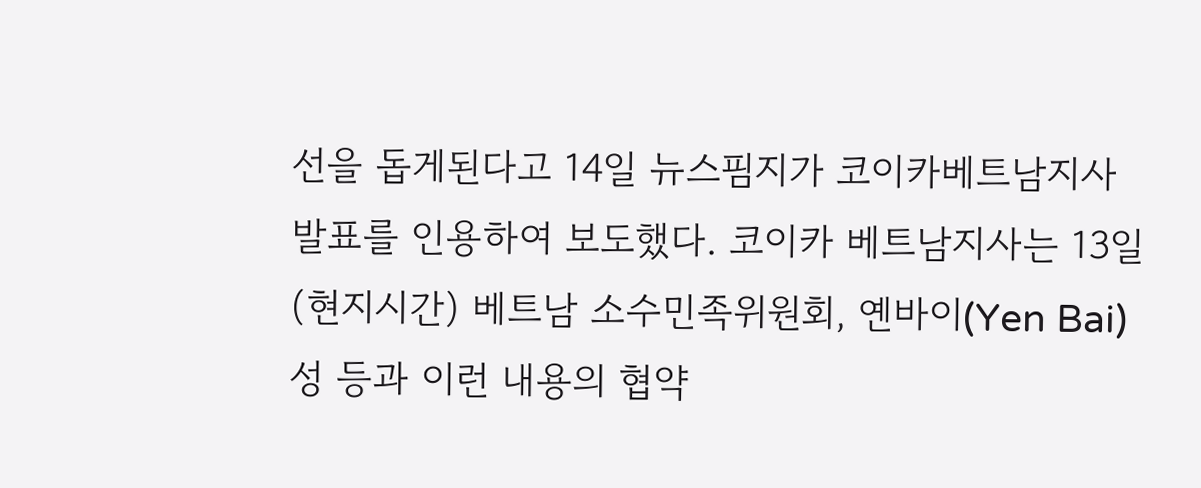선을 돕게된다고 14일 뉴스핌지가 코이카베트남지사 발표를 인용하여 보도했다. 코이카 베트남지사는 13일(현지시간) 베트남 소수민족위원회, 옌바이(Yen Bai)성 등과 이런 내용의 협약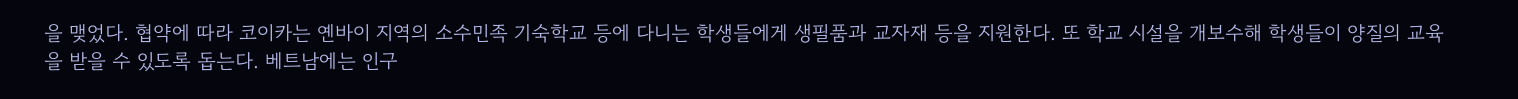을 맺었다. 협약에 따라 코이카는 옌바이 지역의 소수민족 기숙학교 등에 다니는 학생들에게 생필품과 교자재 등을 지원한다. 또 학교 시설을 개보수해 학생들이 양질의 교육을 받을 수 있도록 돕는다. 베트남에는 인구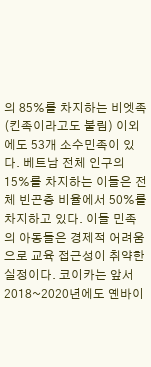의 85%를 차지하는 비엣족(킨족이라고도 불림) 이외에도 53개 소수민족이 있다. 베트남 전체 인구의 15%를 차지하는 이들은 전체 빈곤층 비율에서 50%를 차지하고 있다. 이들 민족의 아동들은 경제적 어려움으로 교육 접근성이 취약한 실정이다. 코이카는 앞서 2018~2020년에도 옌바이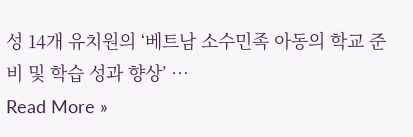성 14개 유치원의 ‘베트남 소수민족 아동의 학교 준비 및 학습 성과 향상’ …
Read More »